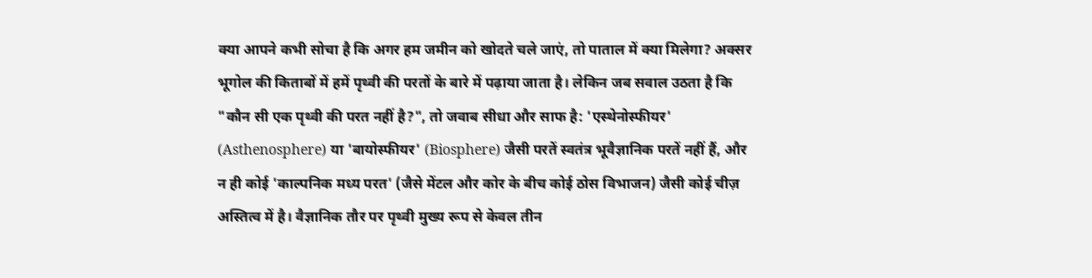क्या आपने कभी सोचा है कि अगर हम जमीन को खोदते चले जाएं, तो पाताल में क्या मिलेगा? अक्सर भूगोल की किताबों में हमें पृथ्वी की परतों के बारे में पढ़ाया जाता है। लेकिन जब सवाल उठता है कि "कौन सी एक पृथ्वी की परत नहीं है?", तो जवाब सीधा और साफ है: 'एस्थेनोस्फीयर' (Asthenosphere) या 'बायोस्फीयर' (Biosphere) जैसी परतें स्वतंत्र भूवैज्ञानिक परतें नहीं हैं, और न ही कोई 'काल्पनिक मध्य परत' (जैसे मेंटल और कोर के बीच कोई ठोस विभाजन) जैसी कोई चीज़ अस्तित्व में है। वैज्ञानिक तौर पर पृथ्वी मुख्य रूप से केवल तीन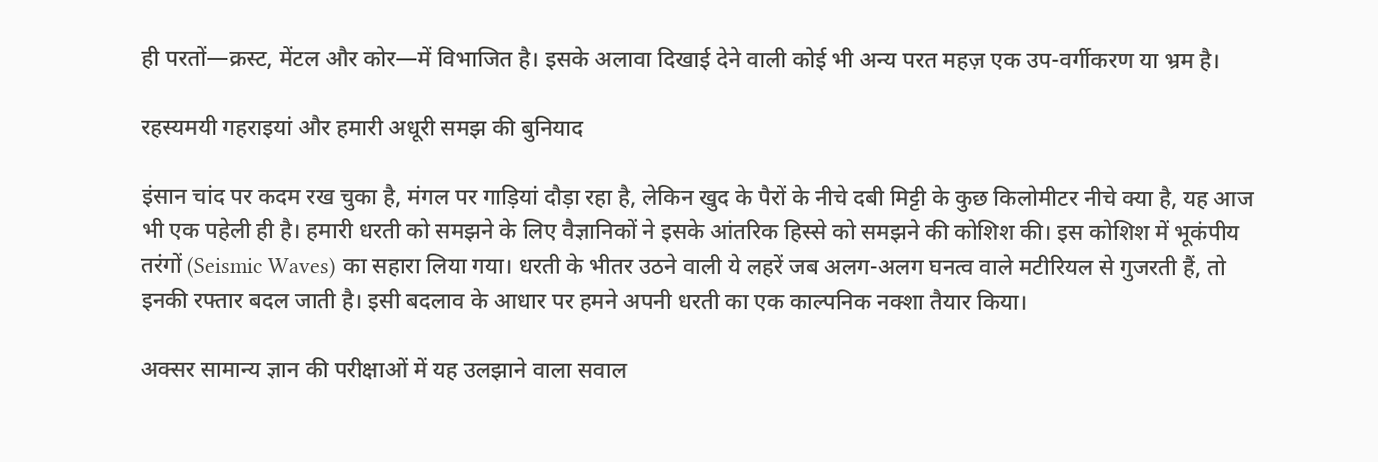ही परतों—क्रस्ट, मेंटल और कोर—में विभाजित है। इसके अलावा दिखाई देने वाली कोई भी अन्य परत महज़ एक उप-वर्गीकरण या भ्रम है।

रहस्यमयी गहराइयां और हमारी अधूरी समझ की बुनियाद

इंसान चांद पर कदम रख चुका है, मंगल पर गाड़ियां दौड़ा रहा है, लेकिन खुद के पैरों के नीचे दबी मिट्टी के कुछ किलोमीटर नीचे क्या है, यह आज भी एक पहेली ही है। हमारी धरती को समझने के लिए वैज्ञानिकों ने इसके आंतरिक हिस्से को समझने की कोशिश की। इस कोशिश में भूकंपीय तरंगों (Seismic Waves) का सहारा लिया गया। धरती के भीतर उठने वाली ये लहरें जब अलग-अलग घनत्व वाले मटीरियल से गुजरती हैं, तो इनकी रफ्तार बदल जाती है। इसी बदलाव के आधार पर हमने अपनी धरती का एक काल्पनिक नक्शा तैयार किया।

अक्सर सामान्य ज्ञान की परीक्षाओं में यह उलझाने वाला सवाल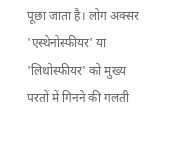पूछा जाता है। लोग अक्सर 'एस्थेनोस्फीयर' या 'लिथोस्फीयर' को मुख्य परतों में गिनने की गलती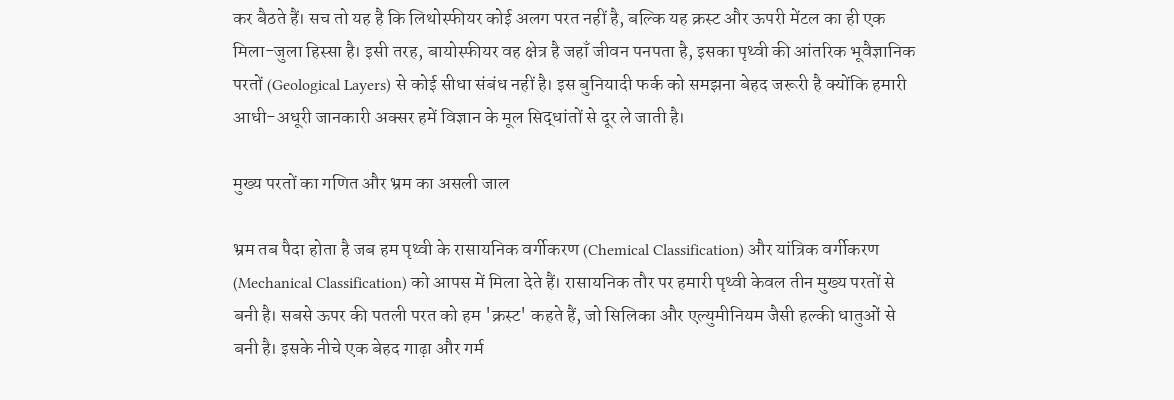कर बैठते हैं। सच तो यह है कि लिथोस्फीयर कोई अलग परत नहीं है, बल्कि यह क्रस्ट और ऊपरी मेंटल का ही एक मिला-जुला हिस्सा है। इसी तरह, बायोस्फीयर वह क्षेत्र है जहाँ जीवन पनपता है, इसका पृथ्वी की आंतरिक भूवैज्ञानिक परतों (Geological Layers) से कोई सीधा संबंध नहीं है। इस बुनियादी फर्क को समझना बेहद जरूरी है क्योंकि हमारी आधी-अधूरी जानकारी अक्सर हमें विज्ञान के मूल सिद्धांतों से दूर ले जाती है।

मुख्य परतों का गणित और भ्रम का असली जाल

भ्रम तब पैदा होता है जब हम पृथ्वी के रासायनिक वर्गीकरण (Chemical Classification) और यांत्रिक वर्गीकरण (Mechanical Classification) को आपस में मिला देते हैं। रासायनिक तौर पर हमारी पृथ्वी केवल तीन मुख्य परतों से बनी है। सबसे ऊपर की पतली परत को हम 'क्रस्ट' कहते हैं, जो सिलिका और एल्युमीनियम जैसी हल्की धातुओं से बनी है। इसके नीचे एक बेहद गाढ़ा और गर्म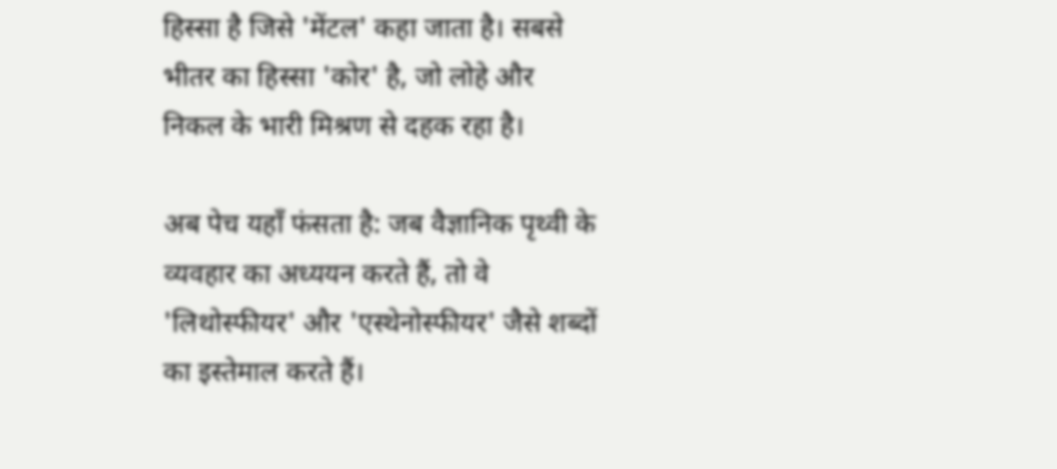हिस्सा है जिसे 'मेंटल' कहा जाता है। सबसे भीतर का हिस्सा 'कोर' है, जो लोहे और निकल के भारी मिश्रण से दहक रहा है।

अब पेच यहाँ फंसता है: जब वैज्ञानिक पृथ्वी के व्यवहार का अध्ययन करते हैं, तो वे 'लिथोस्फीयर' और 'एस्थेनोस्फीयर' जैसे शब्दों का इस्तेमाल करते हैं।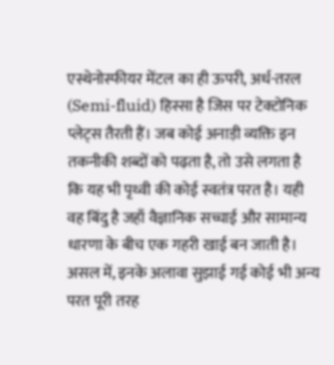एस्थेनोस्फीयर मेंटल का ही ऊपरी, अर्ध-तरल (Semi-fluid) हिस्सा है जिस पर टेक्टोनिक प्लेट्स तैरती हैं। जब कोई अनाड़ी व्यक्ति इन तकनीकी शब्दों को पढ़ता है, तो उसे लगता है कि यह भी पृथ्वी की कोई स्वतंत्र परत है। यही वह बिंदु है जहाँ वैज्ञानिक सच्चाई और सामान्य धारणा के बीच एक गहरी खाई बन जाती है। असल में, इनके अलावा सुझाई गई कोई भी अन्य परत पूरी तरह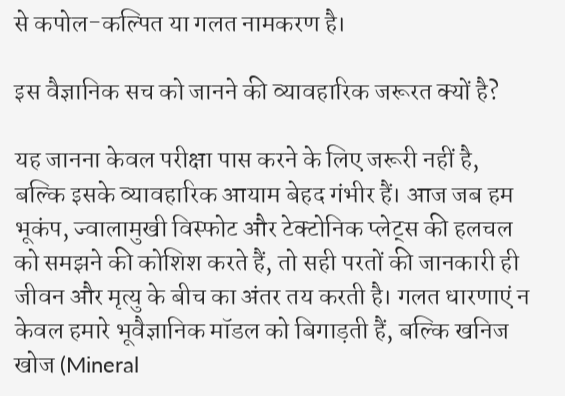से कपोल-कल्पित या गलत नामकरण है।

इस वैज्ञानिक सच को जानने की व्यावहारिक जरूरत क्यों है?

यह जानना केवल परीक्षा पास करने के लिए जरूरी नहीं है, बल्कि इसके व्यावहारिक आयाम बेहद गंभीर हैं। आज जब हम भूकंप, ज्वालामुखी विस्फोट और टेक्टोनिक प्लेट्स की हलचल को समझने की कोशिश करते हैं, तो सही परतों की जानकारी ही जीवन और मृत्यु के बीच का अंतर तय करती है। गलत धारणाएं न केवल हमारे भूवैज्ञानिक मॉडल को बिगाड़ती हैं, बल्कि खनिज खोज (Mineral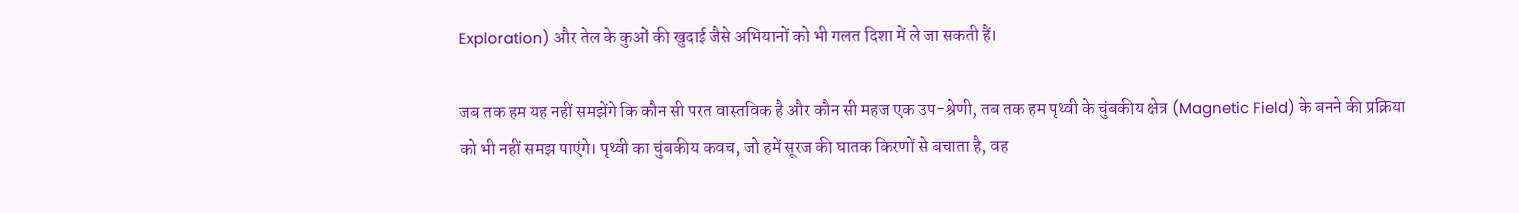Exploration) और तेल के कुओं की खुदाई जैसे अभियानों को भी गलत दिशा में ले जा सकती हैं।

जब तक हम यह नहीं समझेंगे कि कौन सी परत वास्तविक है और कौन सी महज एक उप-श्रेणी, तब तक हम पृथ्वी के चुंबकीय क्षेत्र (Magnetic Field) के बनने की प्रक्रिया को भी नहीं समझ पाएंगे। पृथ्वी का चुंबकीय कवच, जो हमें सूरज की घातक किरणों से बचाता है, वह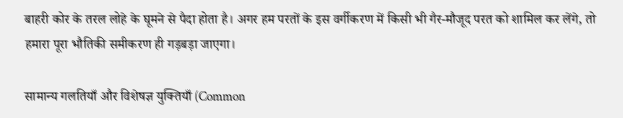बाहरी कोर के तरल लोहे के घूमने से पैदा होता है। अगर हम परतों के इस वर्गीकरण में किसी भी गैर-मौजूद परत को शामिल कर लेंगे, तो हमारा पूरा भौतिकी समीकरण ही गड़बड़ा जाएगा।

सामान्य गलतियाँ और विशेषज्ञ युक्तियाँ (Common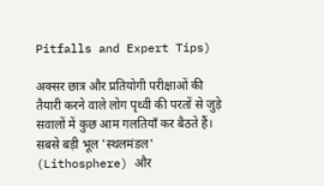Pitfalls and Expert Tips)

अक्सर छात्र और प्रतियोगी परीक्षाओं की तैयारी करने वाले लोग पृथ्वी की परतों से जुड़े सवालों में कुछ आम गलतियाँ कर बैठते हैं। सबसे बड़ी भूल 'स्थलमंडल' (Lithosphere) और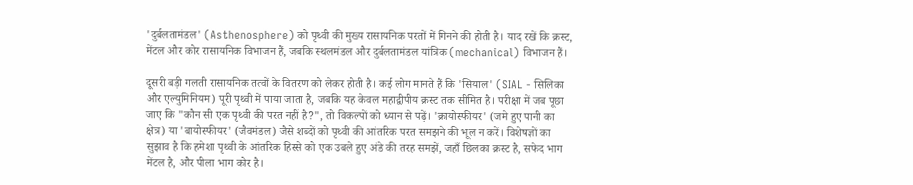'दुर्बलतामंडल' (Asthenosphere) को पृथ्वी की मुख्य रासायनिक परतों में गिनने की होती है। याद रखें कि क्रस्ट, मेंटल और कोर रासायनिक विभाजन हैं, जबकि स्थलमंडल और दुर्बलतामंडल यांत्रिक (mechanical) विभाजन हैं।

दूसरी बड़ी गलती रासायनिक तत्वों के वितरण को लेकर होती है। कई लोग मानते हैं कि 'सियाल' (SIAL - सिलिका और एल्युमिनियम) पूरी पृथ्वी में पाया जाता है, जबकि यह केवल महाद्वीपीय क्रस्ट तक सीमित है। परीक्षा में जब पूछा जाए कि "कौन सी एक पृथ्वी की परत नहीं है?", तो विकल्पों को ध्यान से पढ़ें। 'क्रायोस्फीयर' (जमे हुए पानी का क्षेत्र) या 'बायोस्फीयर' (जैवमंडल) जैसे शब्दों को पृथ्वी की आंतरिक परत समझने की भूल न करें। विशेषज्ञों का सुझाव है कि हमेशा पृथ्वी के आंतरिक हिस्से को एक उबले हुए अंडे की तरह समझें, जहाँ छिलका क्रस्ट है, सफेद भाग मेंटल है, और पीला भाग कोर है।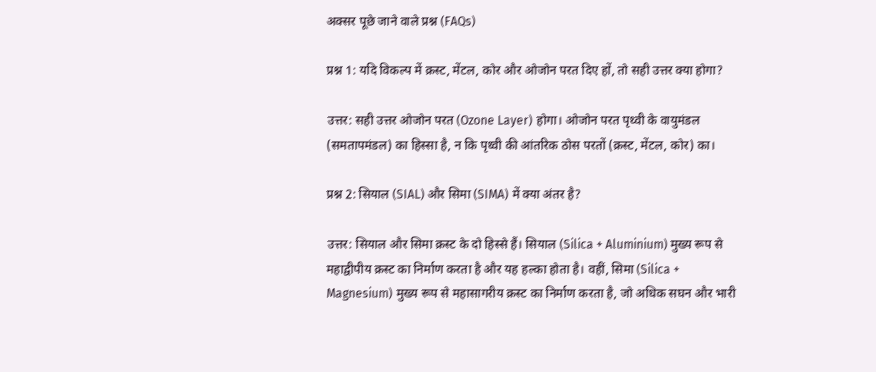अक्सर पूछे जाने वाले प्रश्न (FAQs)

प्रश्न 1: यदि विकल्प में क्रस्ट, मेंटल, कोर और ओजोन परत दिए हों, तो सही उत्तर क्या होगा?

उत्तर: सही उत्तर ओजोन परत (Ozone Layer) होगा। ओजोन परत पृथ्वी के वायुमंडल (समतापमंडल) का हिस्सा है, न कि पृथ्वी की आंतरिक ठोस परतों (क्रस्ट, मेंटल, कोर) का।

प्रश्न 2: सियाल (SIAL) और सिमा (SIMA) में क्या अंतर है?

उत्तर: सियाल और सिमा क्रस्ट के दो हिस्से हैं। सियाल (Silica + Aluminium) मुख्य रूप से महाद्वीपीय क्रस्ट का निर्माण करता है और यह हल्का होता है। वहीं, सिमा (Silica + Magnesium) मुख्य रूप से महासागरीय क्रस्ट का निर्माण करता है, जो अधिक सघन और भारी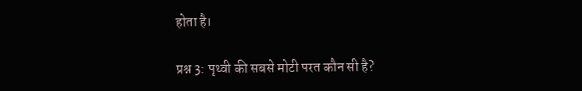होता है।

प्रश्न 3: पृथ्वी की सबसे मोटी परत कौन सी है?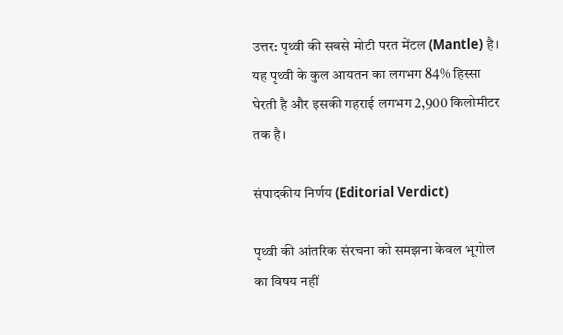उत्तर: पृथ्वी की सबसे मोटी परत मेंटल (Mantle) है। यह पृथ्वी के कुल आयतन का लगभग 84% हिस्सा घेरती है और इसकी गहराई लगभग 2,900 किलोमीटर तक है।

संपादकीय निर्णय (Editorial Verdict)

पृथ्वी की आंतरिक संरचना को समझना केवल भूगोल का विषय नहीं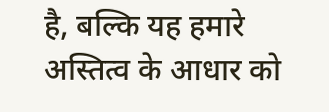है, बल्कि यह हमारे अस्तित्व के आधार को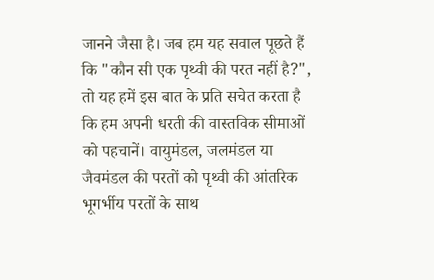जानने जैसा है। जब हम यह सवाल पूछते हैं कि "कौन सी एक पृथ्वी की परत नहीं है?", तो यह हमें इस बात के प्रति सचेत करता है कि हम अपनी धरती की वास्तविक सीमाओं को पहचानें। वायुमंडल, जलमंडल या जैवमंडल की परतों को पृथ्वी की आंतरिक भूगर्भीय परतों के साथ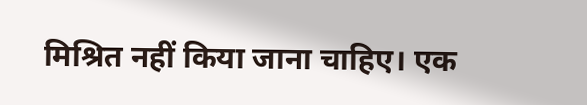मिश्रित नहीं किया जाना चाहिए। एक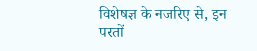विशेषज्ञ के नजरिए से, इन परतों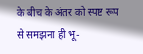के बीच के अंतर को स्पष्ट रूप से समझना ही भू-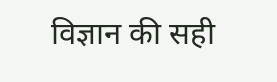विज्ञान की सही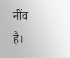नींव है।